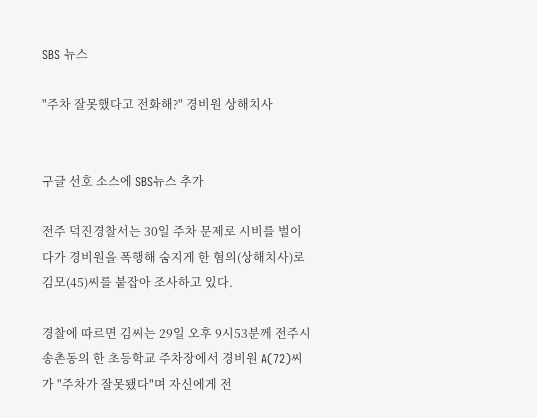SBS 뉴스

"주차 잘못했다고 전화해?" 경비원 상해치사


구글 선호 소스에 SBS뉴스 추가

전주 덕진경찰서는 30일 주차 문제로 시비를 벌이다가 경비원을 폭행해 숨지게 한 혐의(상해치사)로 김모(45)씨를 붙잡아 조사하고 있다.

경찰에 따르면 김씨는 29일 오후 9시53분께 전주시 송촌동의 한 초등학교 주차장에서 경비원 A(72)씨가 "주차가 잘못됐다"며 자신에게 전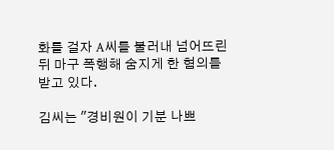화를 걸자 A씨를 불러내 넘어뜨린 뒤 마구 폭행해 숨지게 한 혐의를 받고 있다.

김씨는 "경비원이 기분 나쁘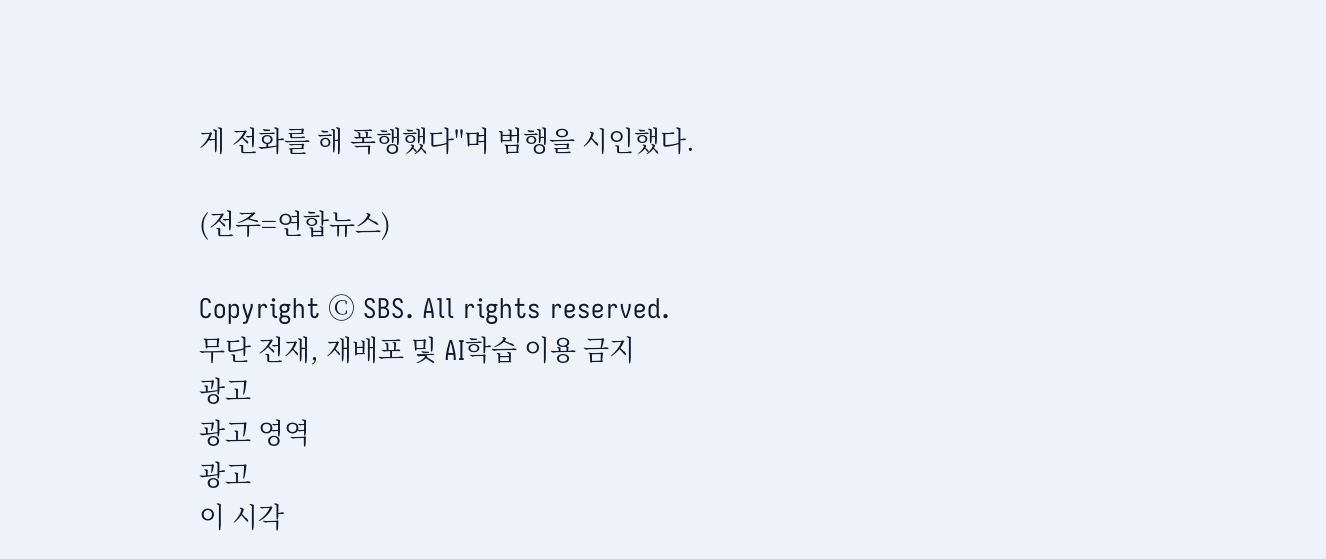게 전화를 해 폭행했다"며 범행을 시인했다.

(전주=연합뉴스)

Copyright Ⓒ SBS. All rights reserved.
무단 전재, 재배포 및 AI학습 이용 금지
광고
광고 영역
광고
이 시각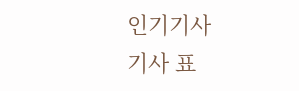인기기사
기사 표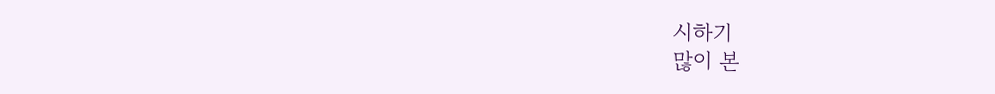시하기
많이 본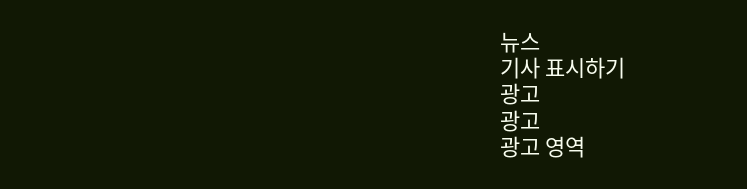뉴스
기사 표시하기
광고
광고
광고 영역